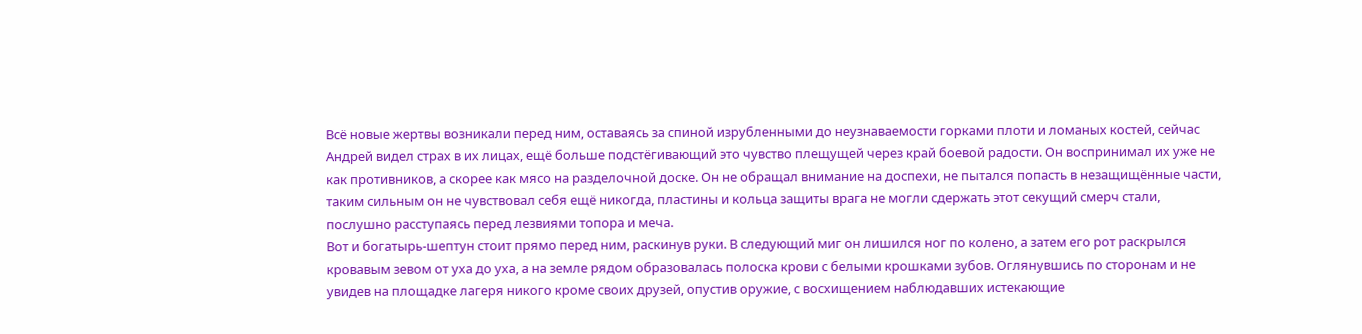Всё новые жертвы возникали перед ним, оставаясь за спиной изрубленными до неузнаваемости горками плоти и ломаных костей, сейчас Андрей видел страх в их лицах, ещё больше подстёгивающий это чувство плещущей через край боевой радости. Он воспринимал их уже не как противников, а скорее как мясо на разделочной доске. Он не обращал внимание на доспехи, не пытался попасть в незащищённые части, таким сильным он не чувствовал себя ещё никогда, пластины и кольца защиты врага не могли сдержать этот секущий смерч стали, послушно расступаясь перед лезвиями топора и меча.
Вот и богатырь-шептун стоит прямо перед ним, раскинув руки. В следующий миг он лишился ног по колено, а затем его рот раскрылся кровавым зевом от уха до уха, а на земле рядом образовалась полоска крови с белыми крошками зубов. Оглянувшись по сторонам и не увидев на площадке лагеря никого кроме своих друзей, опустив оружие, с восхищением наблюдавших истекающие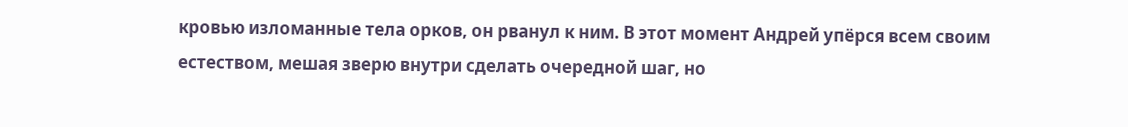кровью изломанные тела орков, он рванул к ним. В этот момент Андрей упёрся всем своим естеством, мешая зверю внутри сделать очередной шаг, но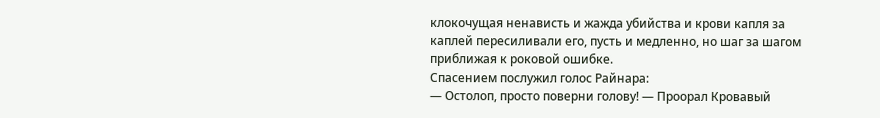клокочущая ненависть и жажда убийства и крови капля за каплей пересиливали его, пусть и медленно, но шаг за шагом приближая к роковой ошибке.
Спасением послужил голос Райнара:
— Остолоп, просто поверни голову! — Проорал Кровавый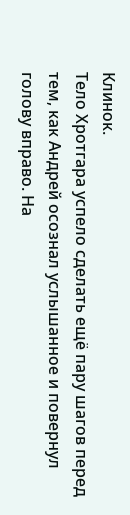Клинок.
Тело Хротгара успело сделать ещё пару шагов перед тем, как Андрей осознал услышанное и повернул голову вправо. На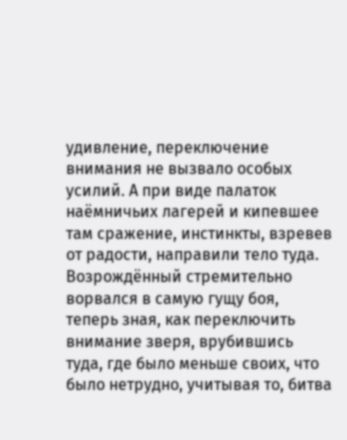удивление, переключение внимания не вызвало особых усилий. А при виде палаток наёмничьих лагерей и кипевшее там сражение, инстинкты, взревев от радости, направили тело туда. Возрождённый стремительно ворвался в самую гущу боя, теперь зная, как переключить внимание зверя, врубившись туда, где было меньше своих, что было нетрудно, учитывая то, битва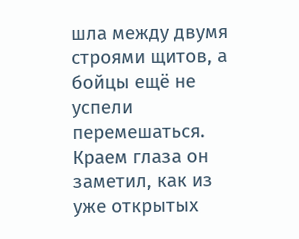шла между двумя строями щитов, а бойцы ещё не успели перемешаться. Краем глаза он заметил, как из уже открытых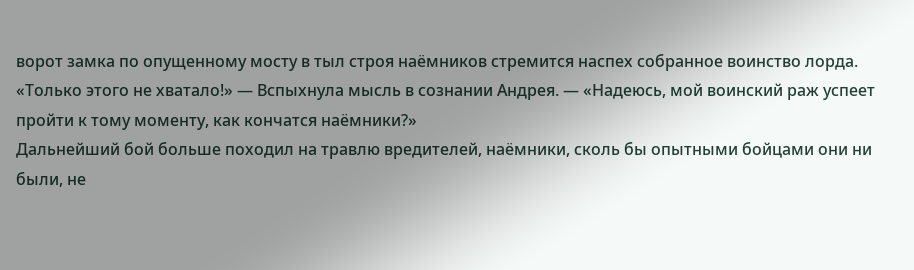ворот замка по опущенному мосту в тыл строя наёмников стремится наспех собранное воинство лорда. «Только этого не хватало!» — Вспыхнула мысль в сознании Андрея. — «Надеюсь, мой воинский раж успеет пройти к тому моменту, как кончатся наёмники?»
Дальнейший бой больше походил на травлю вредителей, наёмники, сколь бы опытными бойцами они ни были, не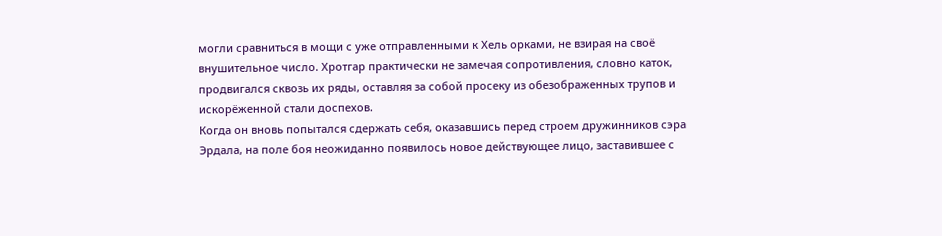могли сравниться в мощи с уже отправленными к Хель орками, не взирая на своё внушительное число. Хротгар практически не замечая сопротивления, словно каток, продвигался сквозь их ряды, оставляя за собой просеку из обезображенных трупов и искорёженной стали доспехов.
Когда он вновь попытался сдержать себя, оказавшись перед строем дружинников сэра Эрдала, на поле боя неожиданно появилось новое действующее лицо, заставившее с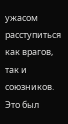ужасом расступиться как врагов, так и союзников. Это был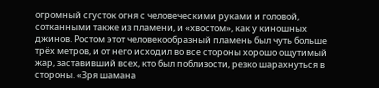огромный сгусток огня с человеческими руками и головой, сотканными также из пламени, и «хвостом», как у киношных джинов. Ростом этот человекообразный пламень был чуть больше трёх метров, и от него исходил во все стороны хорошо ощутимый жар, заставивший всех, кто был поблизости, резко шарахнуться в стороны. «Зря шамана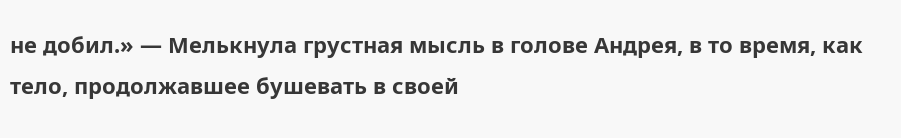не добил.» — Мелькнула грустная мысль в голове Андрея, в то время, как тело, продолжавшее бушевать в своей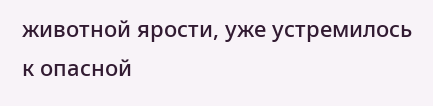животной ярости, уже устремилось к опасной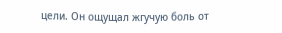цели. Он ощущал жгучую боль от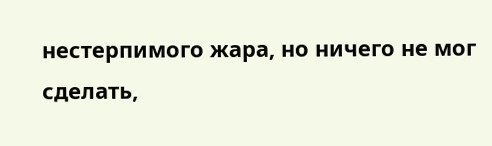нестерпимого жара, но ничего не мог сделать,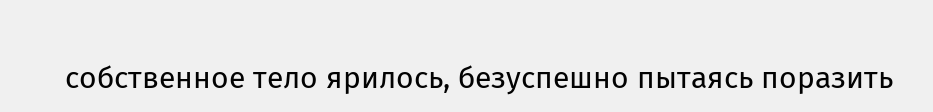собственное тело ярилось, безуспешно пытаясь поразить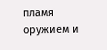пламя оружием и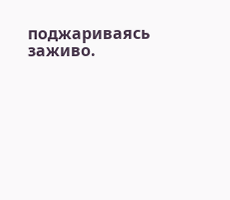поджариваясь заживо.